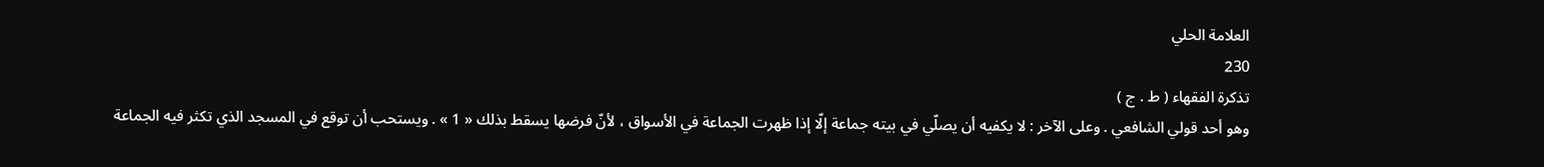العلامة الحلي
230
تذكرة الفقهاء ( ط . ج )
وهو أحد قولي الشافعي . وعلى الآخر : لا يكفيه أن يصلّي في بيته جماعة إلّا إذا ظهرت الجماعة في الأسواق ، لأنّ فرضها يسقط بذلك « 1 » . ويستحب أن توقع في المسجد الذي تكثر فيه الجماعة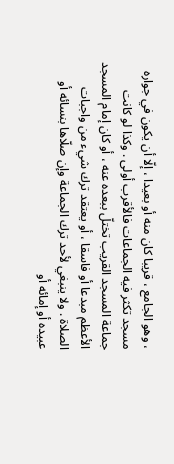، وهو الجامع ، قريبا كان منه أو بعيدا ، إلّا أن يكون في جواره مسجد تكثر فيه الجماعات فالأقرب أولى . وكذا لو كانت جماعة المسجد القريب تختلّ ببعده عنه ، أو كان إمام المسجد الأعظم مبدعا أو فاسقا ، أو يعتقد ترك شيء من واجبات الصلاة . ولا ينبغي لأحد ترك الجماعة وإن صلّاها بنسائه أو عبيده أو إمائه أو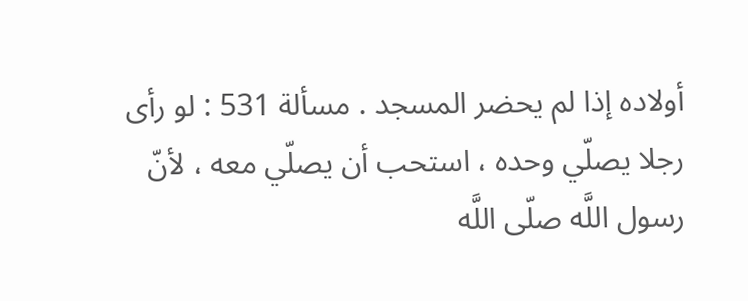أولاده إذا لم يحضر المسجد . مسألة 531 : لو رأى رجلا يصلّي وحده ، استحب أن يصلّي معه ، لأنّ رسول اللَّه صلّى اللَّه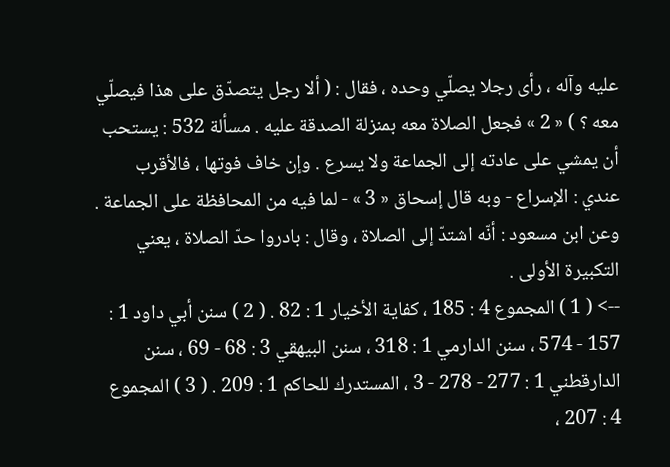عليه وآله ، رأى رجلا يصلّي وحده ، فقال : ( ألا رجل يتصدّق على هذا فيصلّي معه ؟ ) « 2 » فجعل الصلاة معه بمنزلة الصدقة عليه . مسألة 532 : يستحب أن يمشي على عادته إلى الجماعة ولا يسرع . وإن خاف فوتها ، فالأقرب عندي : الإسراع - وبه قال إسحاق « 3 » - لما فيه من المحافظة على الجماعة . وعن ابن مسعود : أنّه اشتدّ إلى الصلاة ، وقال : بادروا حدّ الصلاة ، يعني التكبيرة الأولى .
--> ( 1 ) المجموع 4 : 185 ، كفاية الأخيار 1 : 82 . ( 2 ) سنن أبي داود 1 : 157 - 574 ، سنن الدارمي 1 : 318 ، سنن البيهقي 3 : 68 - 69 ، سنن الدارقطني 1 : 277 - 278 - 3 ، المستدرك للحاكم 1 : 209 . ( 3 ) المجموع 4 : 207 ،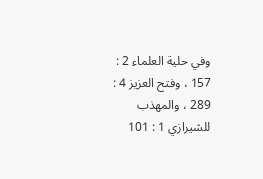وفي حلية العلماء 2 : 157 ، وفتح العزيز 4 : 289 ، والمهذب للشيرازي 1 : 101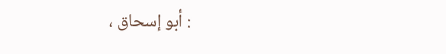: أبو إسحاق ،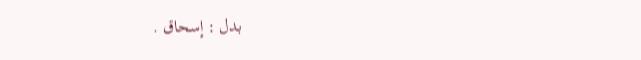بدل : إسحاق .